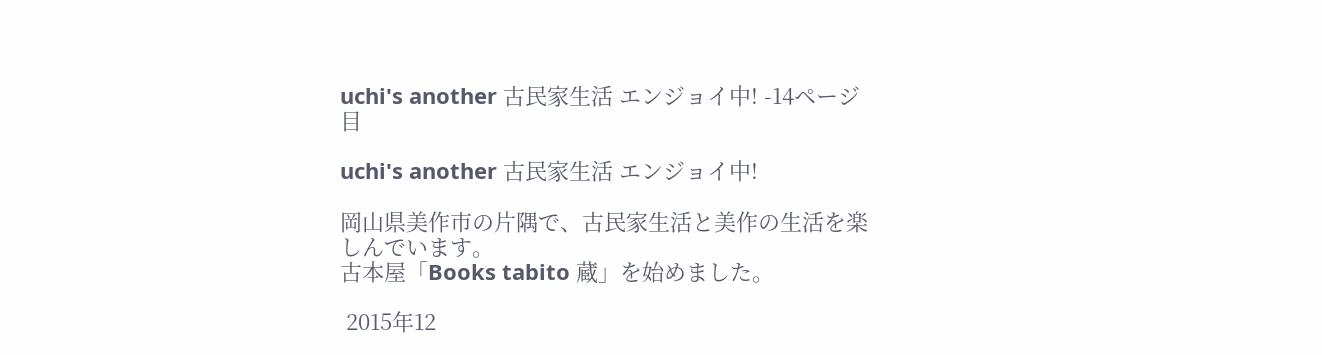uchi's another 古民家生活 エンジョイ中! -14ページ目

uchi's another 古民家生活 エンジョイ中!

岡山県美作市の片隅で、古民家生活と美作の生活を楽しんでいます。
古本屋「Books tabito 蔵」を始めました。

 2015年12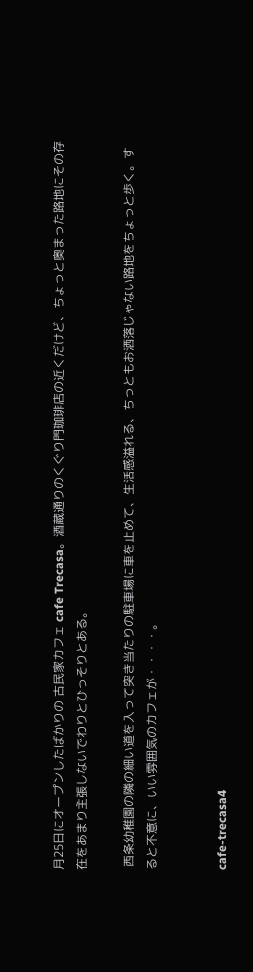月25日にオープンしたばかりの 古民家カフェ cafe Trecasa。酒蔵通りのくぐり門珈琲店の近くだけど、ちょっと奥まった路地にその存在をあまり主張しないでわりとひっそりとある。

 西条幼稚園の隣の細い道を入って突き当たりの駐車場に車を止めて、生活感溢れる、ちっともお洒落じゃない路地をちょっと歩く。すると不意に、いい雰囲気のカフェが・・・・。


cafe-trecasa4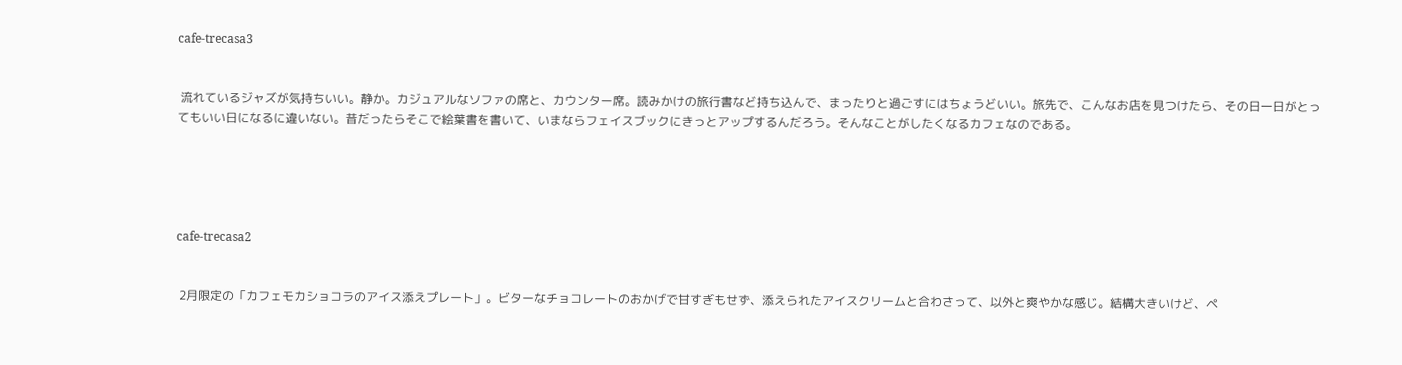cafe-trecasa3


 流れているジャズが気持ちいい。静か。カジュアルなソファの席と、カウンター席。読みかけの旅行書など持ち込んで、まったりと過ごすにはちょうどいい。旅先で、こんなお店を見つけたら、その日一日がとってもいい日になるに違いない。昔だったらそこで絵葉書を書いて、いまならフェイスブックにきっとアップするんだろう。そんなことがしたくなるカフェなのである。





cafe-trecasa2


 2月限定の「カフェモカショコラのアイス添えプレート」。ビターなチョコレートのおかげで甘すぎもせず、添えられたアイスクリームと合わさって、以外と爽やかな感じ。結構大きいけど、ペ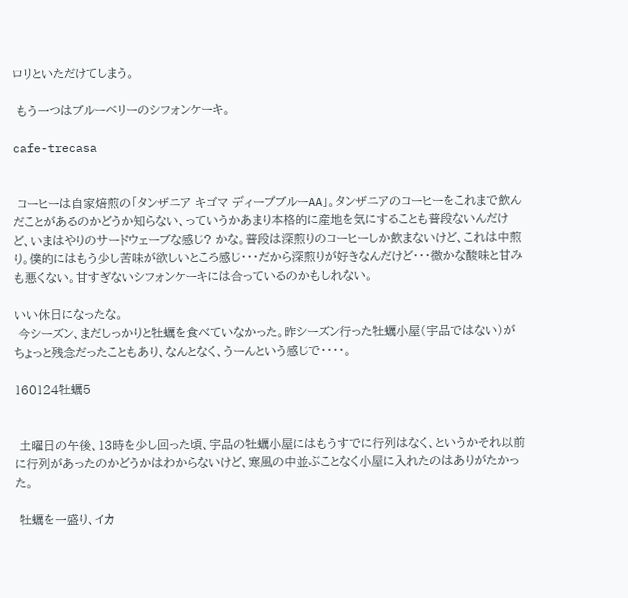ロリといただけてしまう。

 もう一つはブルーベリーのシフォンケーキ。

cafe-trecasa


 コーヒーは自家焙煎の「タンザニア キゴマ ディープブルーAA」。タンザニアのコーヒーをこれまで飲んだことがあるのかどうか知らない、っていうかあまり本格的に産地を気にすることも普段ないんだけど、いまはやりのサードウェーブな感じ? かな。普段は深煎りのコーヒーしか飲まないけど、これは中煎り。僕的にはもう少し苦味が欲しいところ感じ・・・だから深煎りが好きなんだけど・・・微かな酸味と甘みも悪くない。甘すぎないシフォンケーキには合っているのかもしれない。

いい休日になったな。
 今シーズン、まだしっかりと牡蠣を食べていなかった。昨シーズン行った牡蠣小屋(宇品ではない)がちょっと残念だったこともあり、なんとなく、うーんという感じで・・・・。

160124牡蠣5


 土曜日の午後、13時を少し回った頃、宇品の牡蠣小屋にはもうすでに行列はなく、というかそれ以前に行列があったのかどうかはわからないけど、寒風の中並ぶことなく小屋に入れたのはありがたかった。

 牡蠣を一盛り、イカ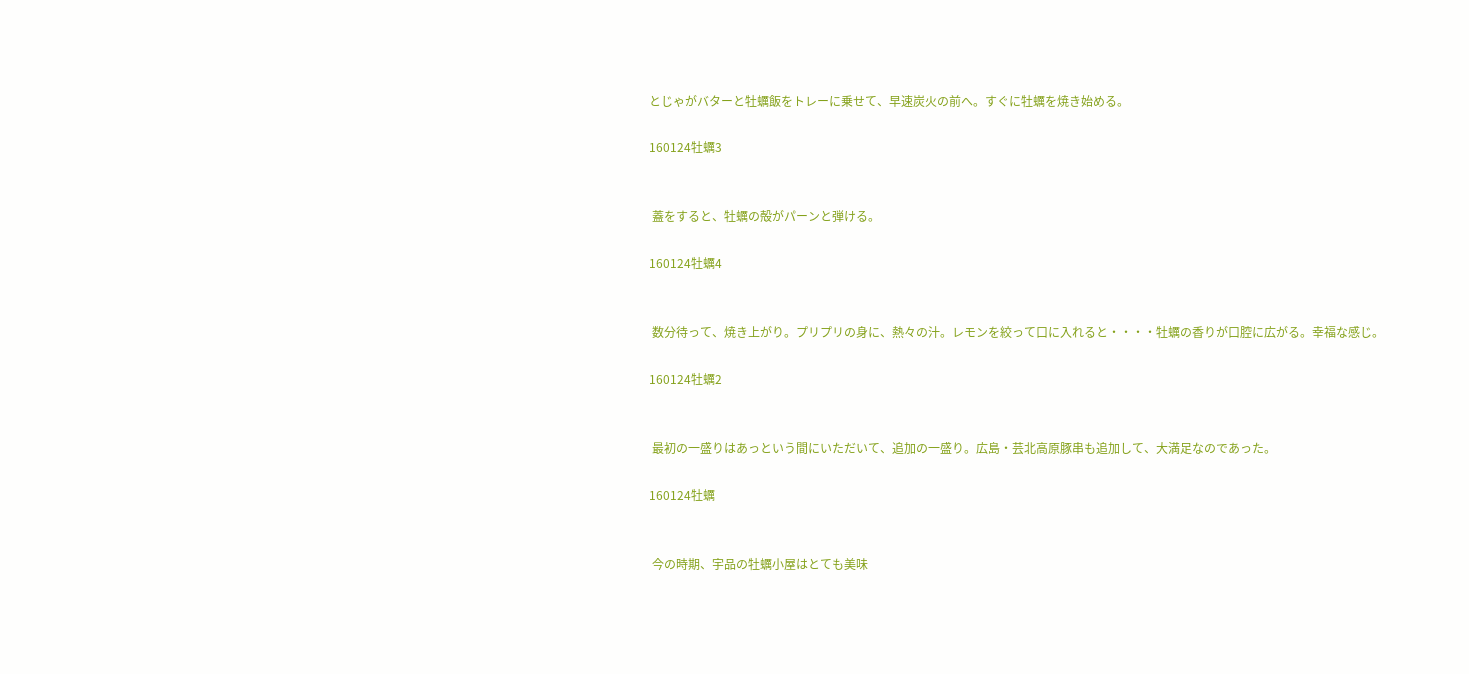とじゃがバターと牡蠣飯をトレーに乗せて、早速炭火の前へ。すぐに牡蠣を焼き始める。

160124牡蠣3


 蓋をすると、牡蠣の殻がパーンと弾ける。

160124牡蠣4


 数分待って、焼き上がり。プリプリの身に、熱々の汁。レモンを絞って口に入れると・・・・牡蠣の香りが口腔に広がる。幸福な感じ。

160124牡蠣2


 最初の一盛りはあっという間にいただいて、追加の一盛り。広島・芸北高原豚串も追加して、大満足なのであった。

160124牡蠣


 今の時期、宇品の牡蠣小屋はとても美味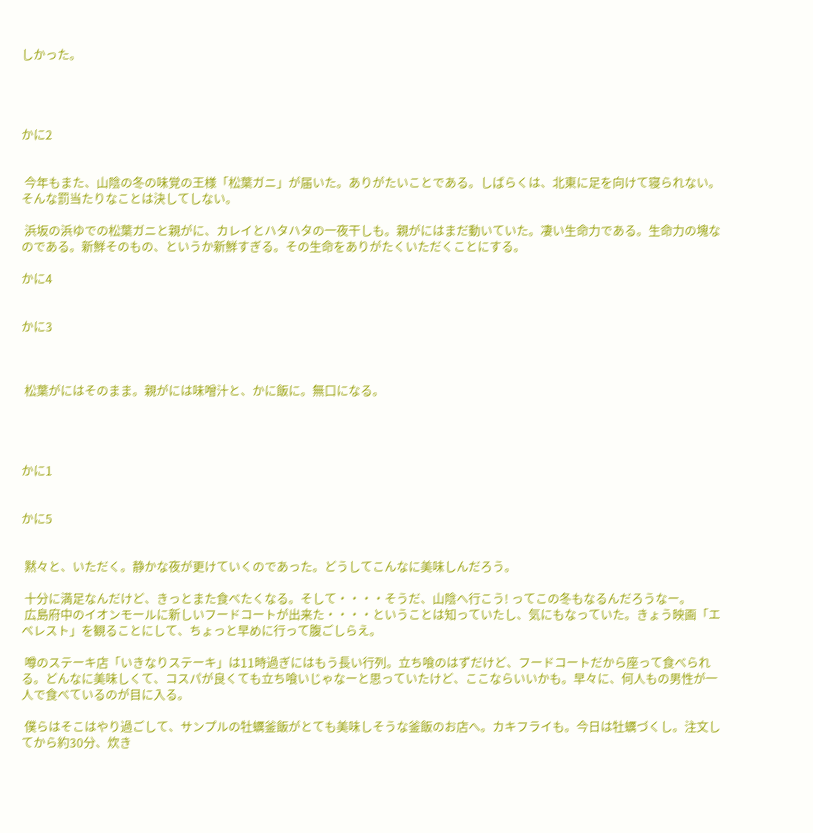しかった。




かに2


 今年もまた、山陰の冬の味覚の王様「松葉ガニ」が届いた。ありがたいことである。しばらくは、北東に足を向けて寝られない。そんな罰当たりなことは決してしない。

 浜坂の浜ゆでの松葉ガニと親がに、カレイとハタハタの一夜干しも。親がにはまだ動いていた。凄い生命力である。生命力の塊なのである。新鮮そのもの、というか新鮮すぎる。その生命をありがたくいただくことにする。

かに4


かに3



 松葉がにはそのまま。親がには味噌汁と、かに飯に。無口になる。




かに1


かに5


 黙々と、いただく。静かな夜が更けていくのであった。どうしてこんなに美味しんだろう。

 十分に満足なんだけど、きっとまた食べたくなる。そして・・・・そうだ、山陰へ行こう! ってこの冬もなるんだろうなー。
 広島府中のイオンモールに新しいフードコートが出来た・・・・ということは知っていたし、気にもなっていた。きょう映画「エベレスト」を観ることにして、ちょっと早めに行って腹ごしらえ。

 噂のステーキ店「いきなりステーキ」は11時過ぎにはもう長い行列。立ち喰のはずだけど、フードコートだから座って食べられる。どんなに美味しくて、コスパが良くても立ち喰いじゃなーと思っていたけど、ここならいいかも。早々に、何人もの男性が一人で食べているのが目に入る。

 僕らはそこはやり過ごして、サンプルの牡蠣釜飯がとても美味しそうな釜飯のお店へ。カキフライも。今日は牡蠣づくし。注文してから約30分、炊き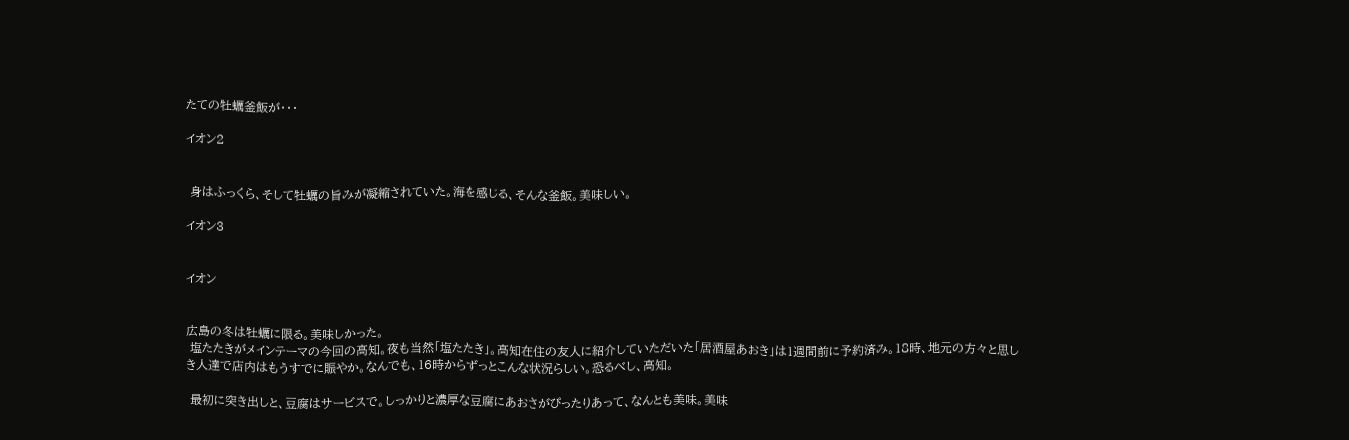たての牡蠣釜飯が・・・

イオン2


 身はふっくら、そして牡蠣の旨みが凝縮されていた。海を感じる、そんな釜飯。美味しい。

イオン3


イオン


広島の冬は牡蠣に限る。美味しかった。
 塩たたきがメインテーマの今回の高知。夜も当然「塩たたき」。高知在住の友人に紹介していただいた「居酒屋あおき」は1週間前に予約済み。18時、地元の方々と思しき人達で店内はもうすでに賑やか。なんでも、16時からずっとこんな状況らしい。恐るべし、高知。

 最初に突き出しと、豆腐はサービスで。しっかりと濃厚な豆腐にあおさがぴったりあって、なんとも美味。美味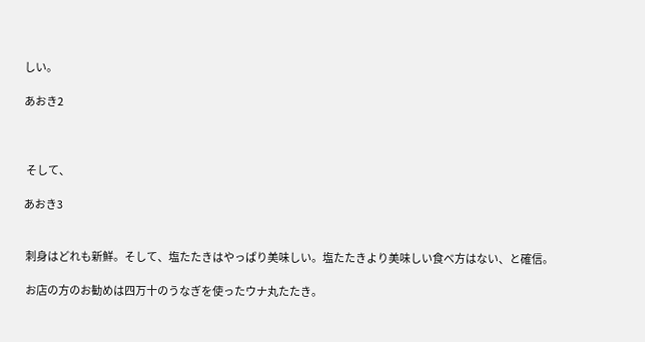しい。

あおき2



 そして、

あおき3


 刺身はどれも新鮮。そして、塩たたきはやっぱり美味しい。塩たたきより美味しい食べ方はない、と確信。

 お店の方のお勧めは四万十のうなぎを使ったウナ丸たたき。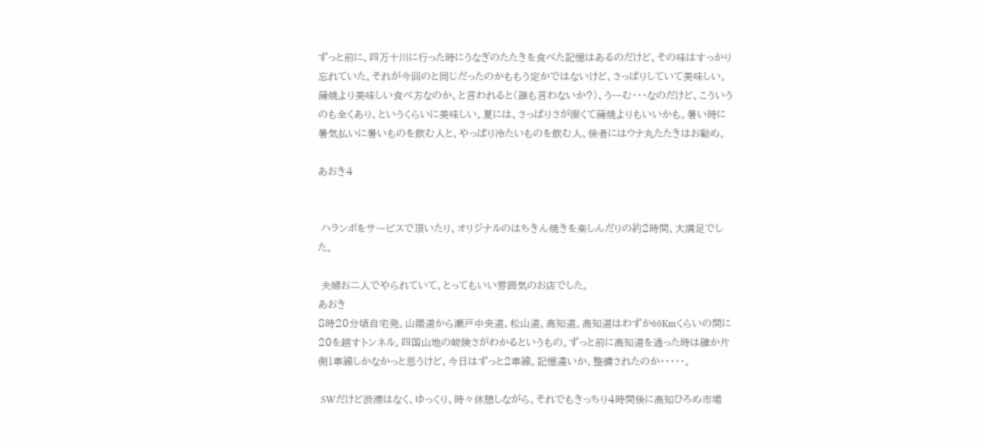ずっと前に、四万十川に行った時にうなぎのたたきを食べた記憶はあるのだけど、その味はすっかり忘れていた。それが今回のと同じだったのかももう定かではないけど、さっぱりしていて美味しい。蒲焼より美味しい食べ方なのか、と言われると(誰も言わないか?)、うーむ・・・なのだけど、こういうのも全くあり、というくらいに美味しい。夏には、さっぱりさが潔くて蒲焼よりもいいかも。暑い時に暑気払いに暑いものを飲む人と、やっぱり冷たいものを飲む人、後者にはウナ丸たたきはお勧め。

あおき4


 ハランボをサービスで頂いたり、オリジナルのはちきん焼きを楽しんだりの約2時間、大満足でした。

 夫婦お二人でやられていて、とってもいい雰囲気のお店でした。
あおき
8時20分頃自宅発。山陽道から瀬戸中央道、松山道、高知道。高知道はわずか60Kmくらいの間に20を越すトンネル。四国山地の峻険さがわかるというもの。ずっと前に高知道を通った時は確か片側1車線しかなかっと思うけど、今日はずっと2車線。記憶違いか、整備されたのか・・・・・。

 SWだけど渋滞はなく、ゆっくり、時々休憩しながら、それでもきっちり4時間後に高知ひろめ市場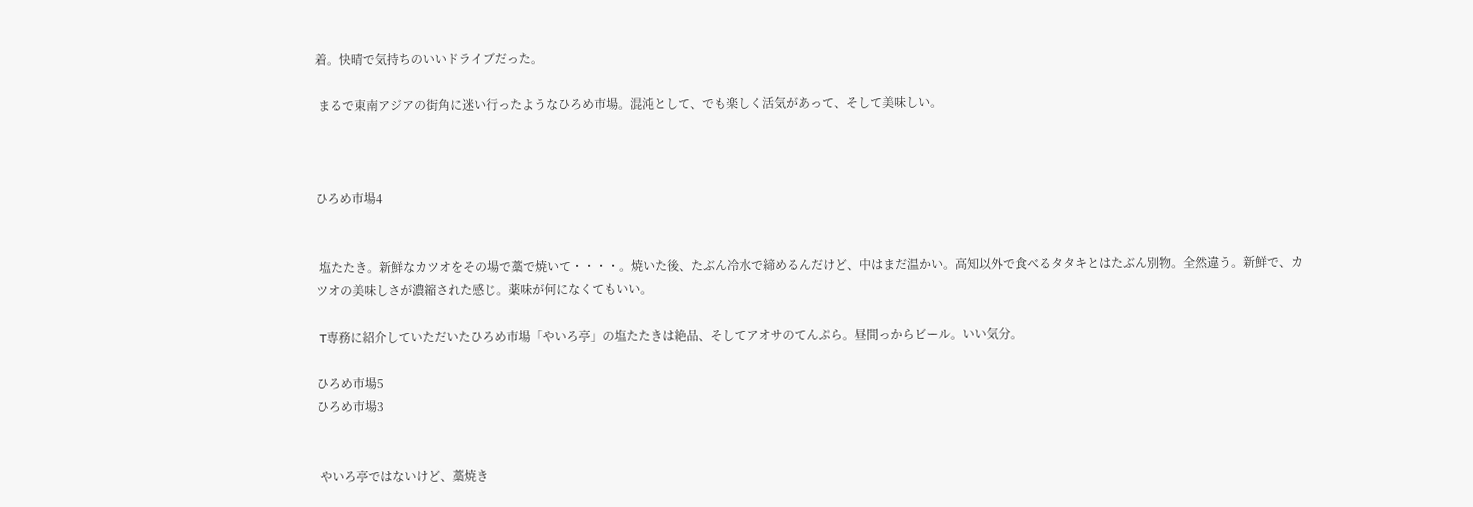着。快晴で気持ちのいいドライブだった。

 まるで東南アジアの街角に迷い行ったようなひろめ市場。混沌として、でも楽しく活気があって、そして美味しい。



ひろめ市場4


 塩たたき。新鮮なカツオをその場で藁で焼いて・・・・。焼いた後、たぶん冷水で締めるんだけど、中はまだ温かい。高知以外で食べるタタキとはたぶん別物。全然違う。新鮮で、カツオの美味しさが濃縮された感じ。薬味が何になくてもいい。

 T専務に紹介していただいたひろめ市場「やいろ亭」の塩たたきは絶品、そしてアオサのてんぷら。昼間っからビール。いい気分。

ひろめ市場5
ひろめ市場3


 やいろ亭ではないけど、藁焼き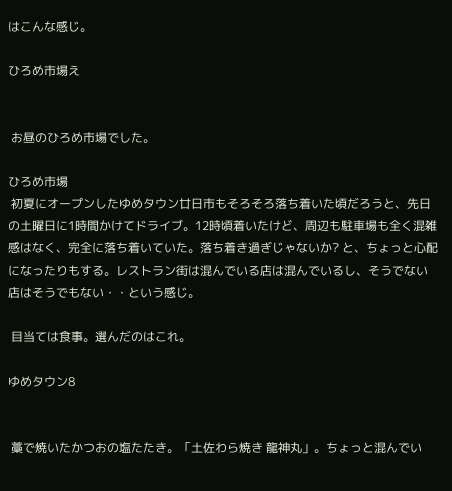はこんな感じ。

ひろめ市場え


 お昼のひろめ市場でした。

ひろめ市場
 初夏にオープンしたゆめタウン廿日市もそろそろ落ち着いた頃だろうと、先日の土曜日に1時間かけてドライブ。12時頃着いたけど、周辺も駐車場も全く混雑感はなく、完全に落ち着いていた。落ち着き過ぎじゃないか? と、ちょっと心配になったりもする。レストラン街は混んでいる店は混んでいるし、そうでない店はそうでもない・・という感じ。

 目当ては食事。選んだのはこれ。

ゆめタウン8


 藁で焼いたかつおの塩たたき。「土佐わら焼き 龍神丸」。ちょっと混んでい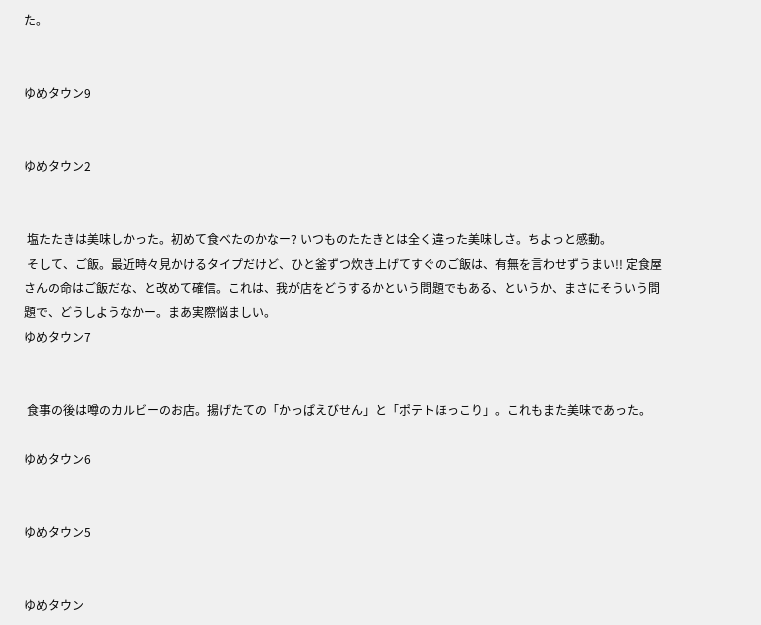た。


ゆめタウン9


ゆめタウン2


 塩たたきは美味しかった。初めて食べたのかなー? いつものたたきとは全く違った美味しさ。ちよっと感動。
 そして、ご飯。最近時々見かけるタイプだけど、ひと釜ずつ炊き上げてすぐのご飯は、有無を言わせずうまい!! 定食屋さんの命はご飯だな、と改めて確信。これは、我が店をどうするかという問題でもある、というか、まさにそういう問題で、どうしようなかー。まあ実際悩ましい。
ゆめタウン7


 食事の後は噂のカルビーのお店。揚げたての「かっぱえびせん」と「ポテトほっこり」。これもまた美味であった。

ゆめタウン6


ゆめタウン5


ゆめタウン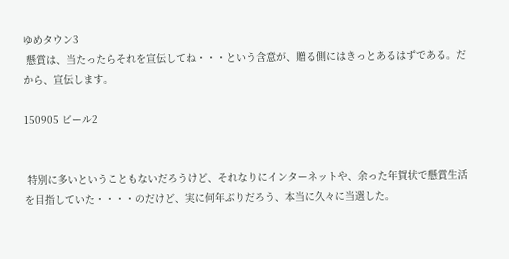ゆめタウン3
 懸賞は、当たったらそれを宣伝してね・・・という含意が、贈る側にはきっとあるはずである。だから、宣伝します。

150905 ビール2


 特別に多いということもないだろうけど、それなりにインターネットや、余った年賀状で懸賞生活を目指していた・・・・のだけど、実に何年ぶりだろう、本当に久々に当選した。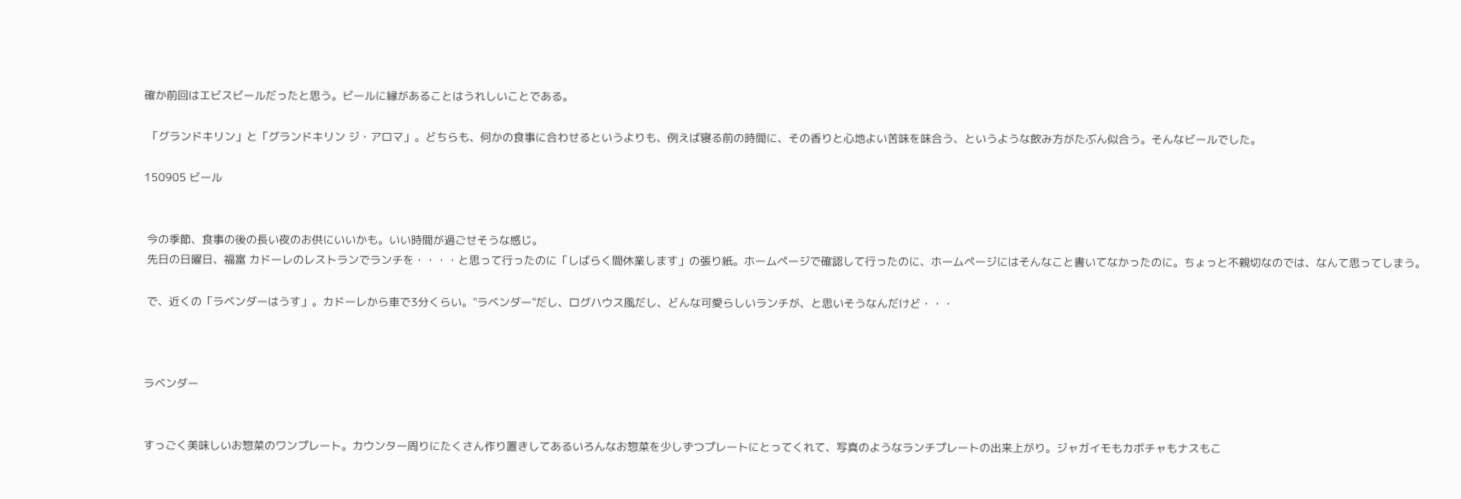確か前回はエビスビールだったと思う。ビールに縁があることはうれしいことである。

 「グランドキリン」と「グランドキリン ジ・アロマ」。どちらも、何かの食事に合わせるというよりも、例えば寝る前の時間に、その香りと心地よい苦味を味合う、というような飲み方がたぶん似合う。そんなビールでした。

150905 ビール


 今の季節、食事の後の長い夜のお供にいいかも。いい時間が過ごせそうな感じ。
 先日の日曜日、福富 カドーレのレストランでランチを・・・・と思って行ったのに「しばらく間休業します」の張り紙。ホームページで確認して行ったのに、ホームページにはそんなこと書いてなかったのに。ちょっと不親切なのでは、なんて思ってしまう。

 で、近くの「ラベンダーはうす」。カドーレから車で3分くらい。"ラベンダー"だし、ログハウス風だし、どんな可愛らしいランチが、と思いそうなんだけど・・・



ラベンダー


すっごく美味しいお惣菜のワンプレート。カウンター周りにたくさん作り置きしてあるいろんなお惣菜を少しずつプレートにとってくれて、写真のようなランチプレートの出来上がり。ジャガイモもカボチャもナスもこ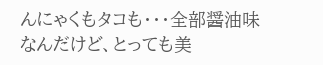んにゃくもタコも・・・全部醤油味なんだけど、とっても美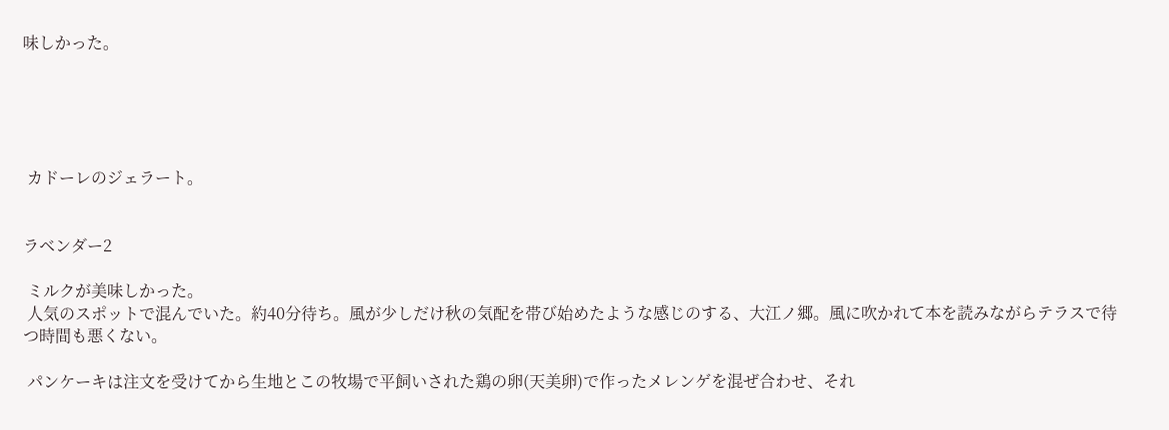味しかった。





 カドーレのジェラート。


ラベンダー2

 ミルクが美味しかった。
 人気のスポットで混んでいた。約40分待ち。風が少しだけ秋の気配を帯び始めたような感じのする、大江ノ郷。風に吹かれて本を読みながらテラスで待つ時間も悪くない。

 パンケーキは注文を受けてから生地とこの牧場で平飼いされた鶏の卵(天美卵)で作ったメレンゲを混ぜ合わせ、それ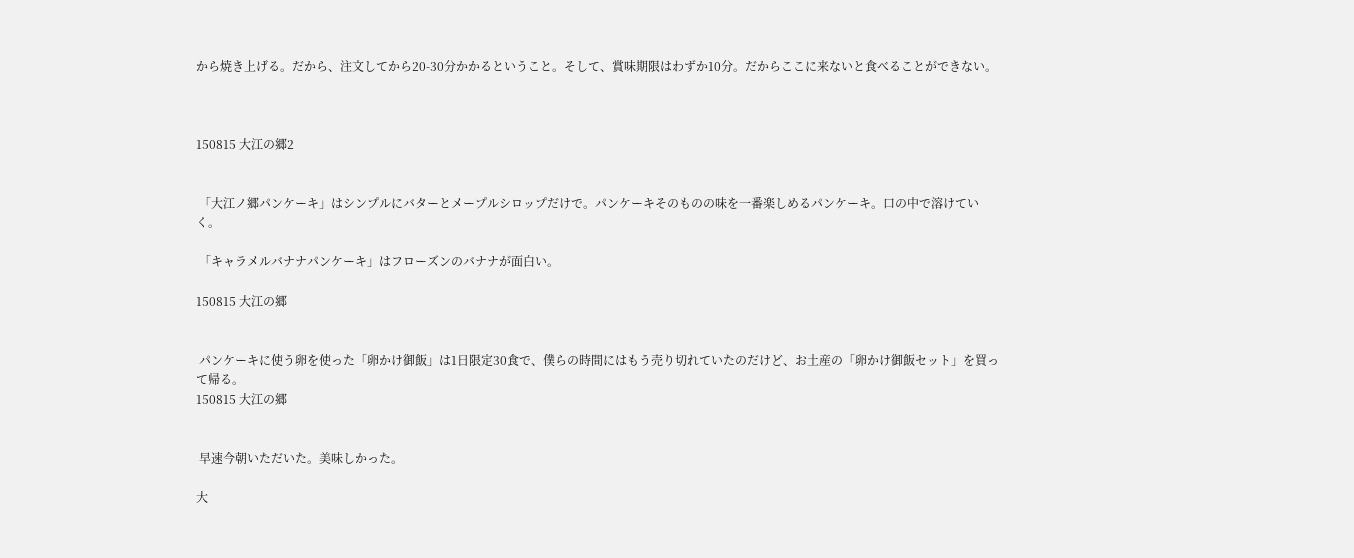から焼き上げる。だから、注文してから20-30分かかるということ。そして、賞味期限はわずか10分。だからここに来ないと食べることができない。



150815 大江の郷2


 「大江ノ郷パンケーキ」はシンプルにバターとメープルシロップだけで。パンケーキそのものの味を一番楽しめるパンケーキ。口の中で溶けていく。

 「キャラメルバナナパンケーキ」はフローズンのバナナが面白い。

150815 大江の郷


 パンケーキに使う卵を使った「卵かけ御飯」は1日限定30食で、僕らの時間にはもう売り切れていたのだけど、お土産の「卵かけ御飯セット」を買って帰る。
150815 大江の郷


 早速今朝いただいた。美味しかった。

大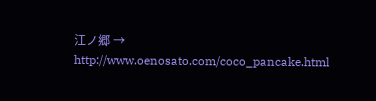江ノ郷 → http://www.oenosato.com/coco_pancake.html